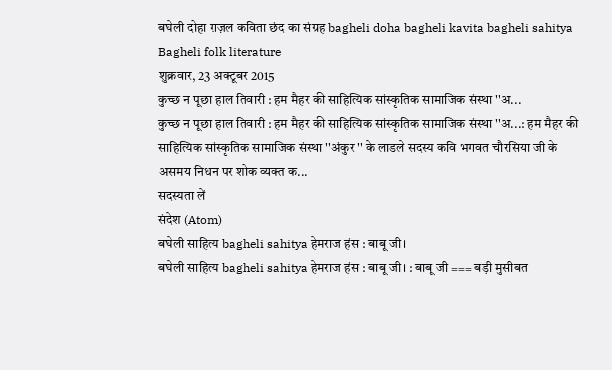बघेली दोहा ग़ज़ल कविता छंद का संग्रह bagheli doha bagheli kavita bagheli sahitya Bagheli folk literature
शुक्रवार, 23 अक्टूबर 2015
कुच्छ न पूछा हाल तिवारी : हम मैहर की साहित्यिक सांस्कृतिक सामाजिक संस्था ''अ...
कुच्छ न पूछा हाल तिवारी : हम मैहर की साहित्यिक सांस्कृतिक सामाजिक संस्था ''अ...: हम मैहर की साहित्यिक सांस्कृतिक सामाजिक संस्था ''अंकुर '' के लाडले सदस्य कवि भगवत चौरसिया जी के असमय निधन पर शोक व्यक्त क...
सदस्यता लें
संदेश (Atom)
बघेली साहित्य bagheli sahitya हेमराज हंस : बाबू जी।
बघेली साहित्य bagheli sahitya हेमराज हंस : बाबू जी। : बाबू जी === बड़ी मुसीबत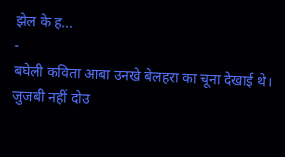झेल के ह...
-
बघेली कविता आबा उनखे बेलहरा का चूना देखाई थे। जुजबी नहीं दोउ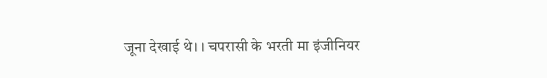जूना देखाई थे। । चपरासी के भरती मा इंजीनियर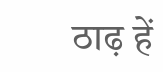ठाढ़ हें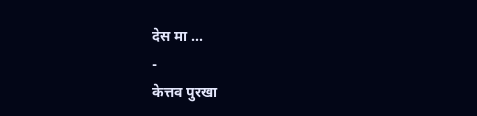देस मा ...
-
केत्तव पुरखा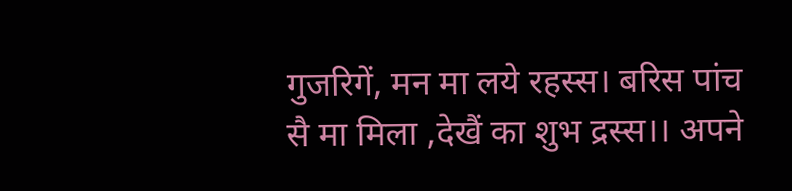गुजरिगें, मन मा लये रहस्स। बरिस पांच सै मा मिला ,देखैं का शुभ द्रस्स।। अपने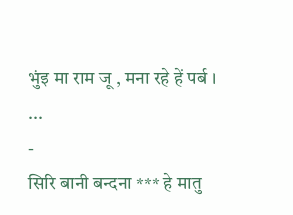भुंइ मा राम जू , मना रहे हें पर्ब । ...
-
सिरि बानी बन्दना *** हे मातु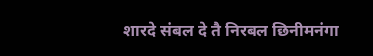शारदे संबल दे तै निरबल छिनीमनंगा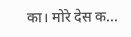का। मोरे देस क...